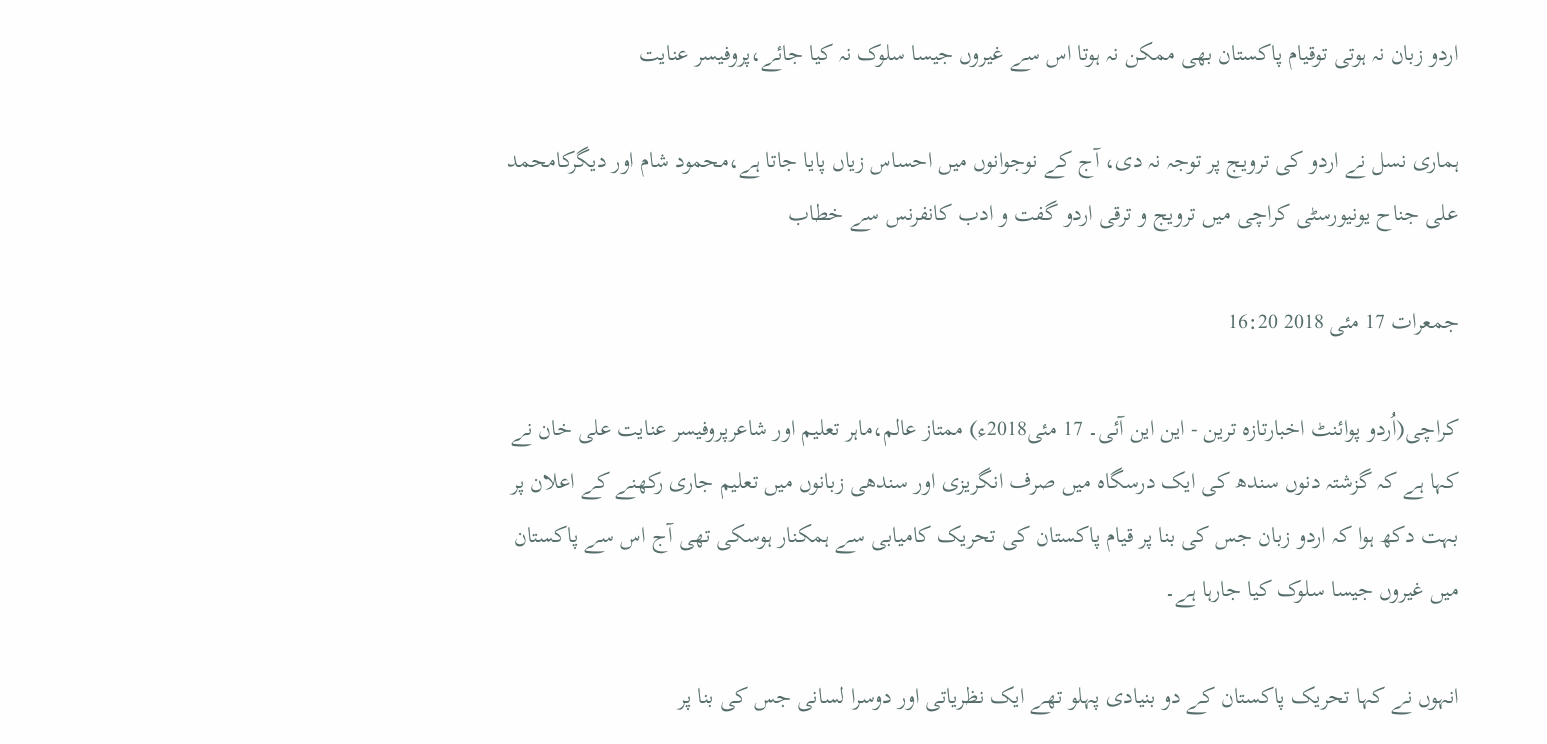اردو زبان نہ ہوتی توقیام پاکستان بھی ممکن نہ ہوتا اس سے غیروں جیسا سلوک نہ کیا جائے،پروفیسر عنایت

ہماری نسل نے اردو کی ترویج پر توجہ نہ دی، آج کے نوجوانوں میں احساس زیاں پایا جاتا ہے،محمود شام اور دیگرکامحمد علی جناح یونیورسٹی کراچی میں ترویج و ترقی اردو گفت و ادب کانفرنس سے خطاب

جمعرات 17 مئی 2018 16:20

کراچی(اُردو پوائنٹ اخبارتازہ ترین - این این آئی۔ 17 مئی2018ء) ممتاز عالم،ماہر تعلیم اور شاعرپروفیسر عنایت علی خان نے کہا ہے کہ گزشتہ دنوں سندھ کی ایک درسگاہ میں صرف انگریزی اور سندھی زبانوں میں تعلیم جاری رکھنے کے اعلان پر بہت دکھ ہوا کہ اردو زبان جس کی بنا پر قیام پاکستان کی تحریک کامیابی سے ہمکنار ہوسکی تھی آج اس سے پاکستان میں غیروں جیسا سلوک کیا جارہا ہے۔

انہوں نے کہا تحریک پاکستان کے دو بنیادی پہلو تھے ایک نظریاتی اور دوسرا لسانی جس کی بنا پر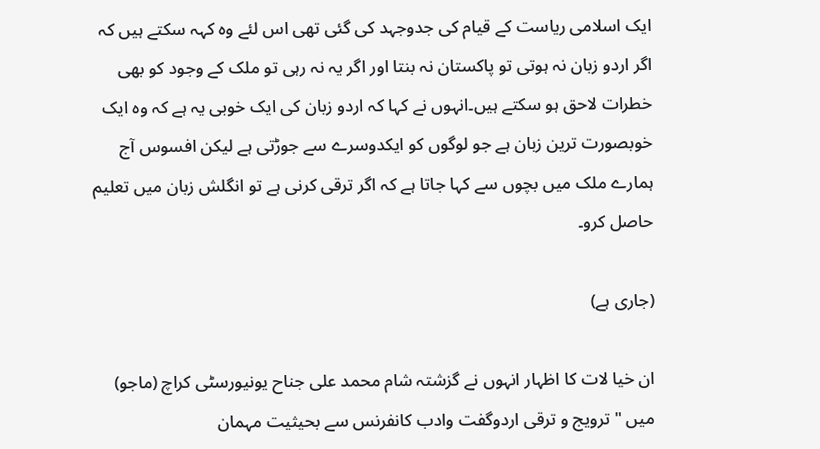ایک اسلامی ریاست کے قیام کی جدوجہد کی گئی تھی اس لئے وہ کہہ سکتے ہیں کہ اگر اردو زبان نہ ہوتی تو پاکستان نہ بنتا اور اگر یہ نہ رہی تو ملک کے وجود کو بھی خطرات لاحق ہو سکتے ہیں۔انہوں نے کہا کہ اردو زبان کی ایک خوبی یہ ہے کہ وہ ایک خوبصورت ترین زبان ہے جو لوگوں کو ایکدوسرے سے جوڑتی ہے لیکن افسوس آج ہمارے ملک میں بچوں سے کہا جاتا ہے کہ اگر ترقی کرنی ہے تو انگلش زبان میں تعلیم حاصل کرو۔

(جاری ہے)

ان خیا لات کا اظہار انہوں نے گزشتہ شام محمد علی جناح یونیورسٹی کراچ (ماجو) میں " ترویج و ترقی اردوگفت وادب کانفرنس سے بحیثیت مہمان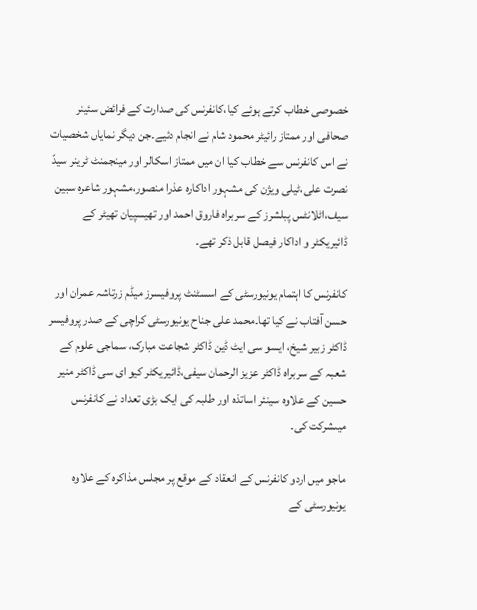خصوصی خطاب کرتے ہوئے کیا،کانفرنس کی صدارت کے فرائض سئینر صحافی اور ممتاز رائیٹر محمود شام نے انجام دئیے۔جن دیگر نمایاں شخصیات نے اس کانفرنس سے خطاب کیا ان میں ممتاز اسکالر اور مینجمنٹ ٹرینر سیدّ نصرت علی،ٹیلی ویژن کی مشہور اداکارہ عذرا منصور،مشہور شاعرہ سبین سیف،اٹلانٹس پبلشرز کے سربراہ فاروق احمد اور تھیسپیان تھیٹر کے ڈائیریکٹر و اداکار فیصل قابل ذکر تھے۔

کانفرنس کا اہتمام یونیورسٹی کے اسسٹنٹ پروفیسرز میڈم زرتاشہ عمران اور حسن آفتاب نے کیا تھا۔محمد علی جناح یونیورسٹی کراچی کے صدر پروفیسر ڈاکٹر زبیر شیخ، ایسو سی ایٹ ڈین ڈاکٹر شجاعت مبارک، سماجی علوم کے شعبہ کے سربراہ ڈاکٹر عزیز الرحمان سیفی،ڈائیریکٹر کیو ای سی ڈاکٹر منیر حسین کے علاوہ سینئر اساتذہ اور طلبہ کی ایک بڑی تعداد نے کانفرنس میںشرکت کی۔

ماجو میں اردو کانفرنس کے انعقاد کے موقع پر مجلس مذاکرہ کے علاوہ یونیورسٹی کے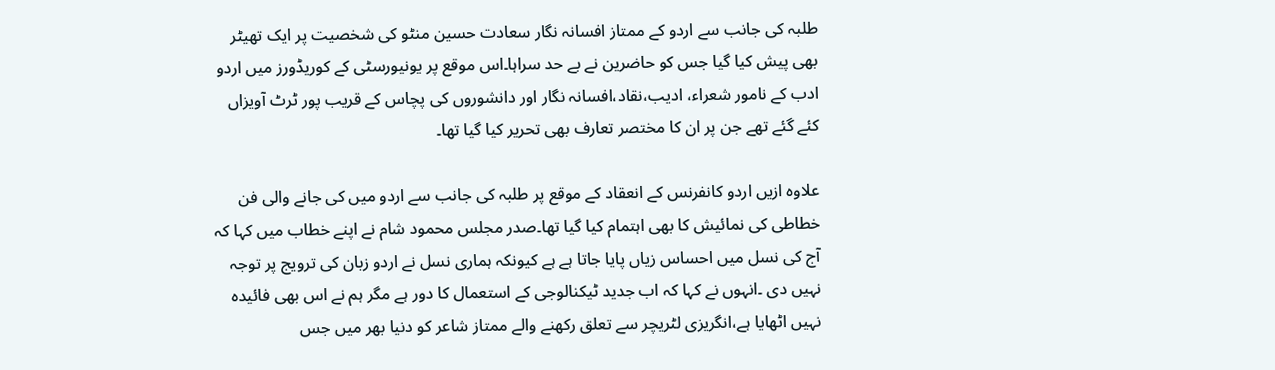طلبہ کی جانب سے اردو کے ممتاز افسانہ نگار سعادت حسین منٹو کی شخصیت پر ایک تھیٹر بھی پیش کیا گیا جس کو حاضرین نے بے حد سراہا۔اس موقع پر یونیورسٹی کے کوریڈورز میں اردو ادب کے نامور شعراء، ادیب،نقاد،افسانہ نگار اور دانشوروں کی پچاس کے قریب پور ٹرٹ آویزاں کئے گئے تھے جن پر ان کا مختصر تعارف بھی تحریر کیا گیا تھا۔

علاوہ ازیں اردو کانفرنس کے انعقاد کے موقع پر طلبہ کی جانب سے اردو میں کی جانے والی فن خطاطی کی نمائیش کا بھی اہتمام کیا گیا تھا۔صدر مجلس محمود شام نے اپنے خطاب میں کہا کہ آج کی نسل میں احساس زیاں پایا جاتا ہے ہے کیونکہ ہماری نسل نے اردو زبان کی ترویج پر توجہ نہیں دی ۔انہوں نے کہا کہ اب جدید ٹیکنالوجی کے استعمال کا دور ہے مگر ہم نے اس بھی فائیدہ نہیں اٹھایا ہے،انگریزی لٹریچر سے تعلق رکھنے والے ممتاز شاعر کو دنیا بھر میں جس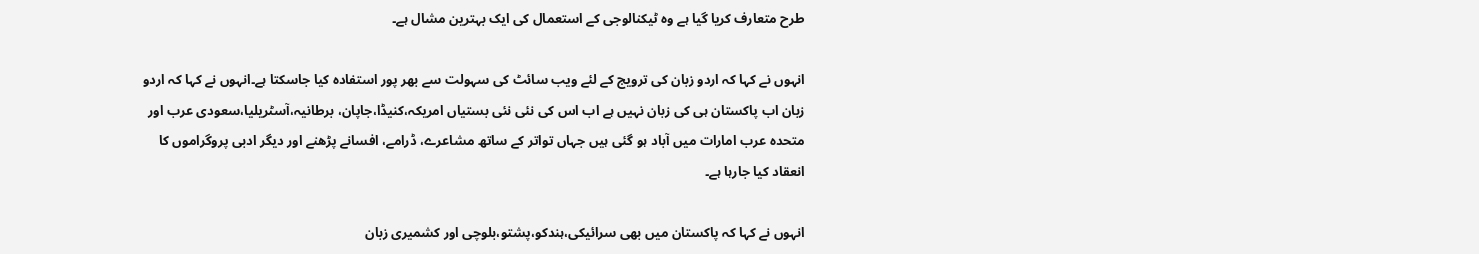طرح متعارف کریا گیا ہے وہ ٹیکنالوجی کے استعمال کی ایک بہترین مشال ہے۔

انہوں نے کہا کہ اردو زبان کی ترویج کے لئے ویب سائٹ کی سہولت سے بھر پور استفادہ کیا جاسکتا ہے۔انہوں نے کہا کہ اردو زبان اب پاکستان ہی کی زبان نہیں ہے اب اس کی نئی نئی بستیاں امریکہ،کنیڈا،جاپان، برطانیہ،آسٹریلیا،سعودی عرب اور متحدہ عرب امارات میں آباد ہو گئی ہیں جہاں تواتر کے ساتھ مشاعرے، ڈرامے، افسانے پڑھنے اور دیگر ادبی پروگراموں کا انعقاد کیا جارہا ہے۔

انہوں نے کہا کہ پاکستان میں بھی سرائیکی،ہندکو،پشتو،بلوچی اور کشمیری زبان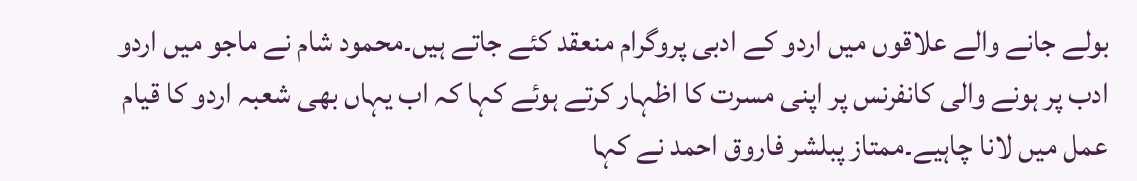بولے جانے والے علاقوں میں اردو کے ادبی پروگرام منعقد کئے جاتے ہیں۔محمود شام نے ماجو میں اردو ادب پر ہونے والی کانفرنس پر اپنی مسرت کا اظہار کرتے ہوئے کہا کہ اب یہاں بھی شعبہ اردو کا قیام عمل میں لانا چاہیے۔ممتاز پبلشر فاروق احمد نے کہا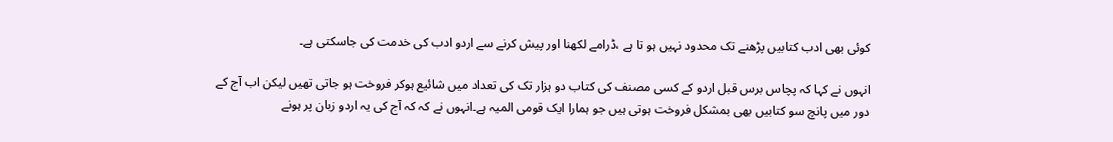کوئی بھی ادب کتابیں پڑھنے تک محدود نہیں ہو تا ہے ،ڈرامے لکھنا اور پیش کرنے سے اردو ادب کی خدمت کی جاسکتی ہے۔

انہوں نے کہا کہ پچاس برس قبل اردو کے کسی مصنف کی کتاب دو ہزار تک کی تعداد میں شائیع ہوکر فروخت ہو جاتی تھیں لیکن اب آج کے دور میں پانچ سو کتابیں بھی بمشکل فروخت ہوتی ہیں جو ہمارا ایک قومی المیہ ہے۔انہوں نے کہ کہ آج کی یہ اردو زبان پر ہونے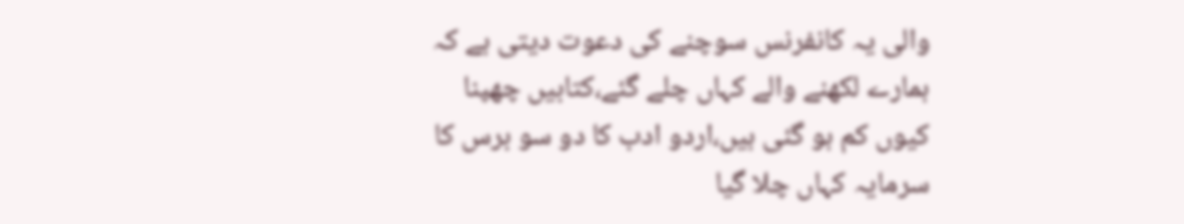والی یہ کانفرنس سوچنے کی دعوت دیتی ہے کہ ہمارے لکھنے والے کہاں چلے گئے،کتابیں چھپنا کیوں کم ہو گئی ہیں،اردو ادب کا دو سو برس کا سرمایہ کہاں چلا گیا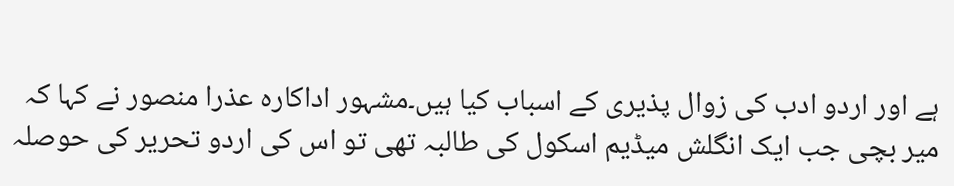ہے اور اردو ادب کی زوال پذیری کے اسباب کیا ہیں۔مشہور اداکارہ عذرا منصور نے کہا کہ میر بچی جب ایک انگلش میڈیم اسکول کی طالبہ تھی تو اس کی اردو تحریر کی حوصلہ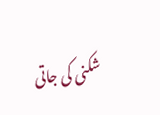شکنی کی جاتی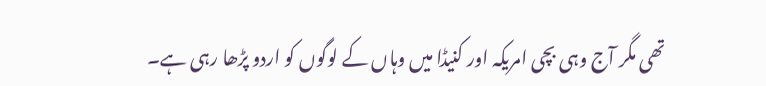تھی مگر آج وہی بچی امریکہ اور کنیڈا میں وہاں کے لوگوں کو اردو پڑھا رہی ہے۔